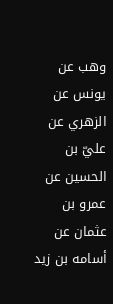وهب عن يونس عن الزهري عن عليّ بن الحسين عن عمرو بن عثمان عن أسامه بن زيد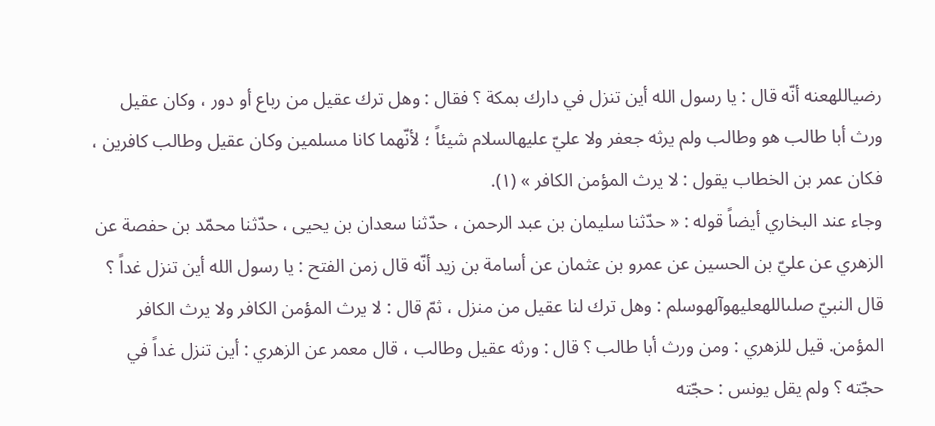رضياللهعنه أنّه قال : يا رسول الله أين تنزل في دارك بمكة ؟ فقال : وهل ترك عقيل من رباع أو دور ، وكان عقيل ورث أبا طالب هو وطالب ولم يرثه جعفر ولا عليّ عليهالسلام شيئاً ؛ لأنّهما كانا مسلمين وكان عقيل وطالب كافرين ، فكان عمر بن الخطاب يقول : لا يرث المؤمن الكافر » (١).
وجاء عند البخاري أيضاً قوله : « حدّثنا سليمان بن عبد الرحمن ، حدّثنا سعدان بن يحيى ، حدّثنا محمّد بن حفصة عن الزهري عن عليّ بن الحسين عن عمرو بن عثمان عن أسامة بن زيد أنّه قال زمن الفتح : يا رسول الله أين تنزل غداً ؟ قال النبيّ صلىاللهعليهوآلهوسلم : وهل ترك لنا عقيل من منزل ، ثمّ قال : لا يرث المؤمن الكافر ولا يرث الكافر المؤمن. قيل للزهري : ومن ورث أبا طالب ؟ قال : ورثه عقيل وطالب ، قال معمر عن الزهري : أين تنزل غداً في حجّته ؟ ولم يقل يونس : حجّته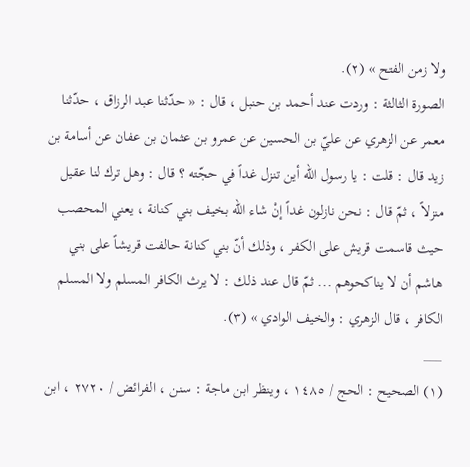ولا زمن الفتح » (٢).
الصورة الثالثة : وردت عند أحمد بن حنبل ، قال : « حدّثنا عبد الرزاق ، حدّثنا معمر عن الزهري عن عليّ بن الحسين عن عمرو بن عثمان بن عفان عن أسامة بن زيد قال : قلت : يا رسول الله أين تنزل غداً في حجّته ؟ قال : وهل ترك لنا عقيل منزلاً ، ثمّ قال : نحن نازلون غداً إنْ شاء الله بخيف بني كنانة ، يعني المحصب حيث قاسمت قريش على الكفر ، وذلك أنّ بني كنانة حالفت قريشاً على بني هاشم أن لا يناكحوهم ... ثمّ قال عند ذلك : لا يرث الكافر المسلم ولا المسلم الكافر ، قال الزهري : والخيف الوادي » (٣).
___
(١) الصحيح : الحج / ١٤٨٥ ، وينظر ابن ماجة : سنن ، الفرائض / ٢٧٢٠ ، ابن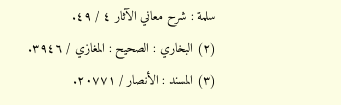سلمة : شرح معاني الآثار ٤ / ٤٩.
(٢) البخاري : الصحيح : المغازي / ٣٩٤٦.
(٣) المسند : الأنصار / ٢٠٧٧١.